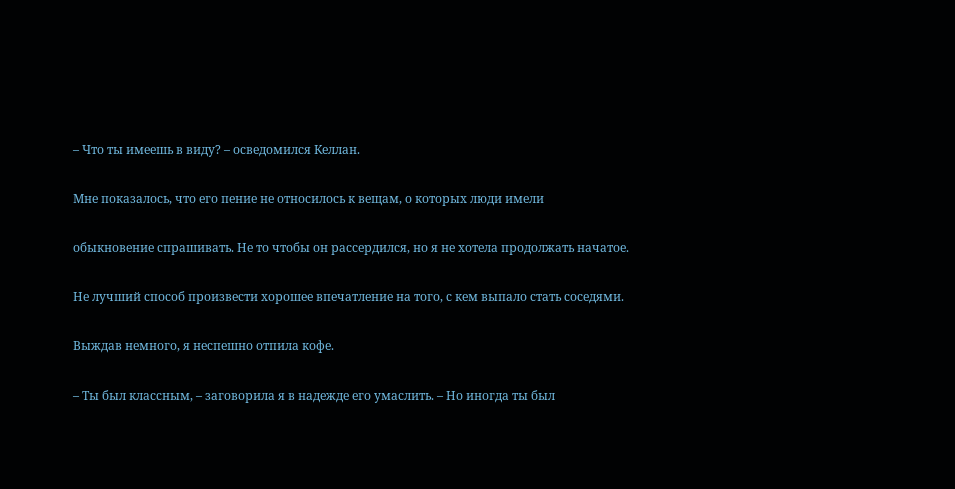– Что ты имеешь в виду? – осведомился Келлан.

Мне показалось, что его пение не относилось к вещам, о которых люди имели

обыкновение спрашивать. Не то чтобы он рассердился, но я не хотела продолжать начатое.

Не лучший способ произвести хорошее впечатление на того, с кем выпало стать соседями.

Выждав немного, я неспешно отпила кофе.

– Ты был классным, – заговорила я в надежде его умаслить. – Но иногда ты был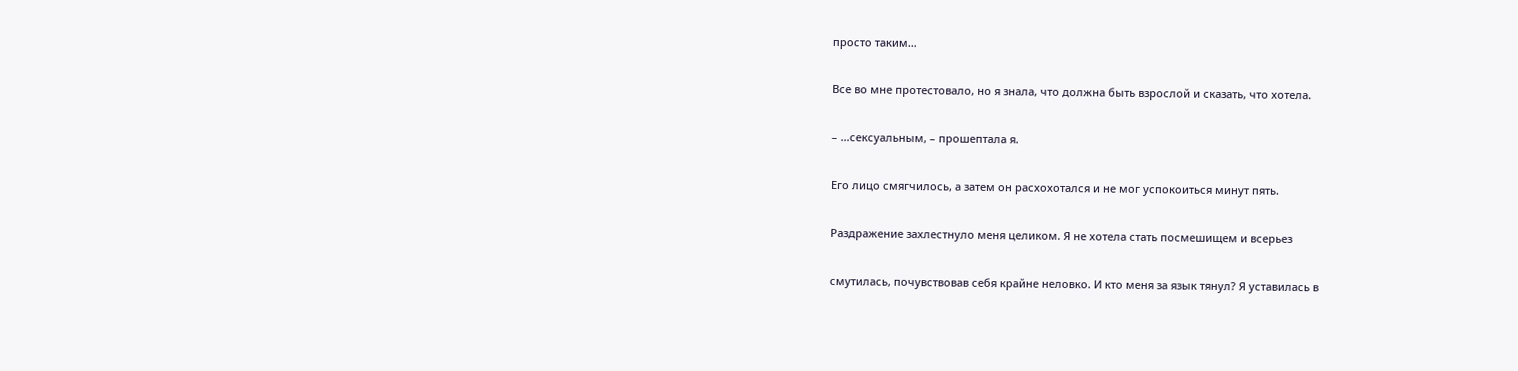просто таким…

Все во мне протестовало, но я знала, что должна быть взрослой и сказать, что хотела.

– …сексуальным, – прошептала я.

Его лицо смягчилось, а затем он расхохотался и не мог успокоиться минут пять.

Раздражение захлестнуло меня целиком. Я не хотела стать посмешищем и всерьез

смутилась, почувствовав себя крайне неловко. И кто меня за язык тянул? Я уставилась в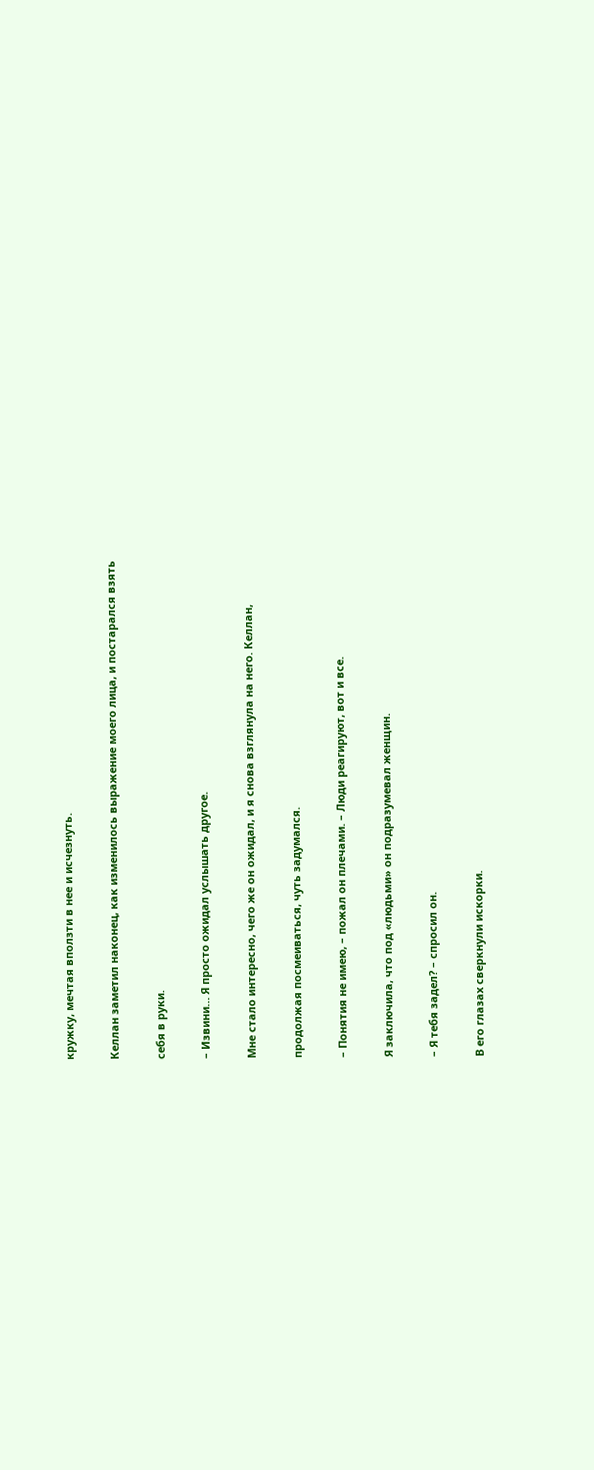кружку, мечтая вползти в нее и исчезнуть.

Келлан заметил наконец, как изменилось выражение моего лица, и постарался взять

себя в руки.

– Извини… Я просто ожидал услышать другое.

Мне стало интересно, чего же он ожидал, и я снова взглянула на него. Келлан,

продолжая посмеиваться, чуть задумался.

– Понятия не имею, – пожал он плечами. – Люди реагируют, вот и все.

Я заключила, что под «людьми» он подразумевал женщин.

– Я тебя задел? – спросил он.

В его глазах сверкнули искорки.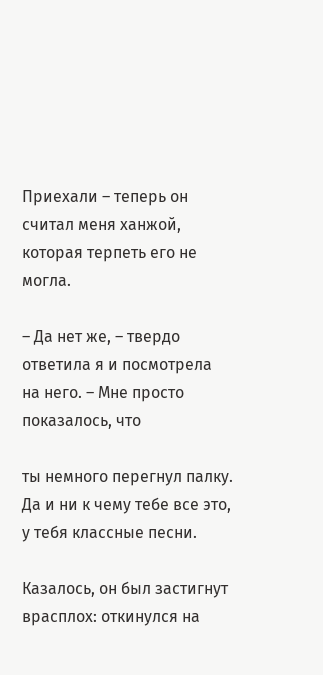Приехали – теперь он считал меня ханжой, которая терпеть его не могла.

– Да нет же, – твердо ответила я и посмотрела на него. – Мне просто показалось, что

ты немного перегнул палку. Да и ни к чему тебе все это, у тебя классные песни.

Казалось, он был застигнут врасплох: откинулся на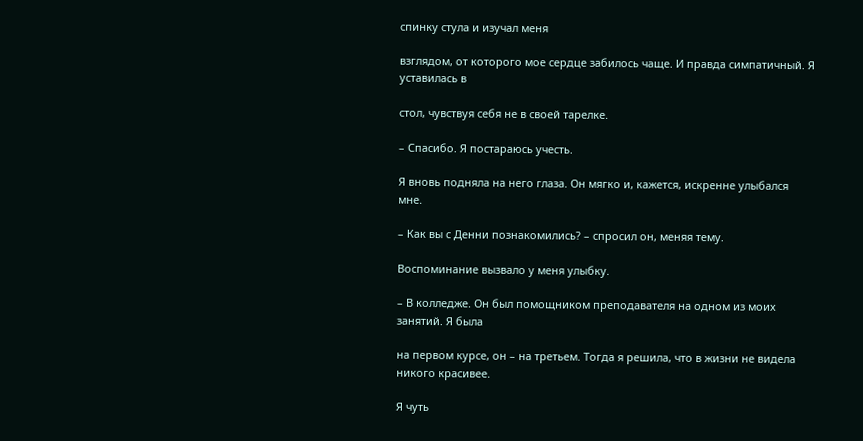спинку стула и изучал меня

взглядом, от которого мое сердце забилось чаще. И правда симпатичный. Я уставилась в

стол, чувствуя себя не в своей тарелке.

– Спасибо. Я постараюсь учесть.

Я вновь подняла на него глаза. Он мягко и, кажется, искренне улыбался мне.

– Как вы с Денни познакомились? – спросил он, меняя тему.

Воспоминание вызвало у меня улыбку.

– В колледже. Он был помощником преподавателя на одном из моих занятий. Я была

на первом курсе, он – на третьем. Тогда я решила, что в жизни не видела никого красивее.

Я чуть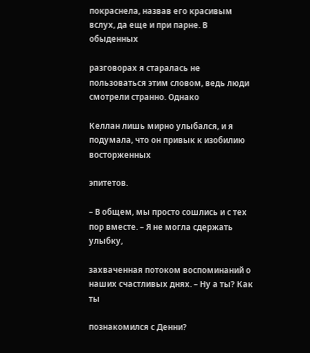покраснела, назвав его красивым вслух, да еще и при парне. В обыденных

разговорах я старалась не пользоваться этим словом, ведь люди смотрели странно. Однако

Келлан лишь мирно улыбался, и я подумала, что он привык к изобилию восторженных

эпитетов.

– В общем, мы просто сошлись и с тех пор вместе. – Я не могла сдержать улыбку,

захваченная потоком воспоминаний о наших счастливых днях. – Ну а ты? Как ты

познакомился с Денни?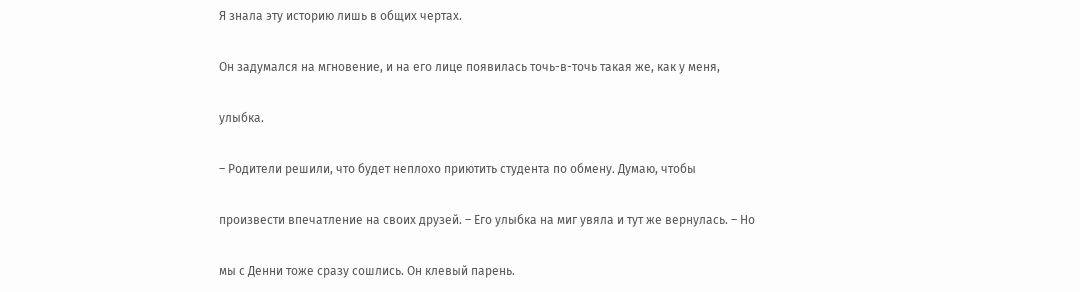Я знала эту историю лишь в общих чертах.

Он задумался на мгновение, и на его лице появилась точь-в-точь такая же, как у меня,

улыбка.

– Родители решили, что будет неплохо приютить студента по обмену. Думаю, чтобы

произвести впечатление на своих друзей. – Его улыбка на миг увяла и тут же вернулась. – Но

мы с Денни тоже сразу сошлись. Он клевый парень.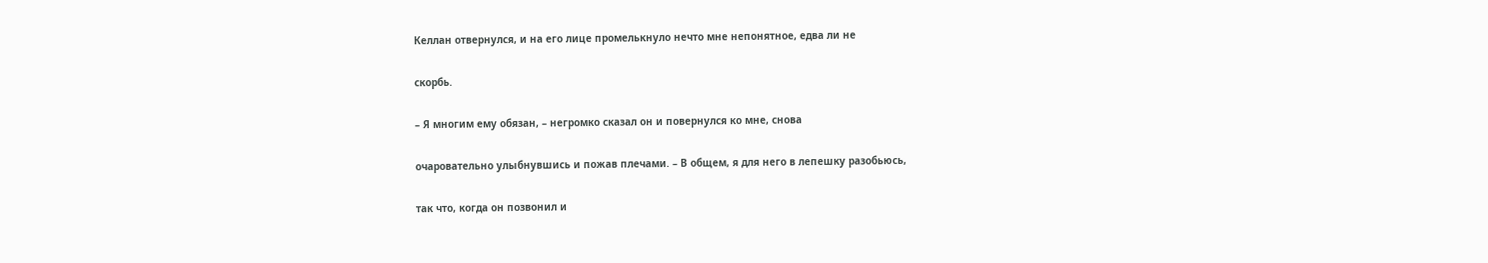Келлан отвернулся, и на его лице промелькнуло нечто мне непонятное, едва ли не

скорбь.

– Я многим ему обязан, – негромко сказал он и повернулся ко мне, снова

очаровательно улыбнувшись и пожав плечами. – В общем, я для него в лепешку разобьюсь,

так что, когда он позвонил и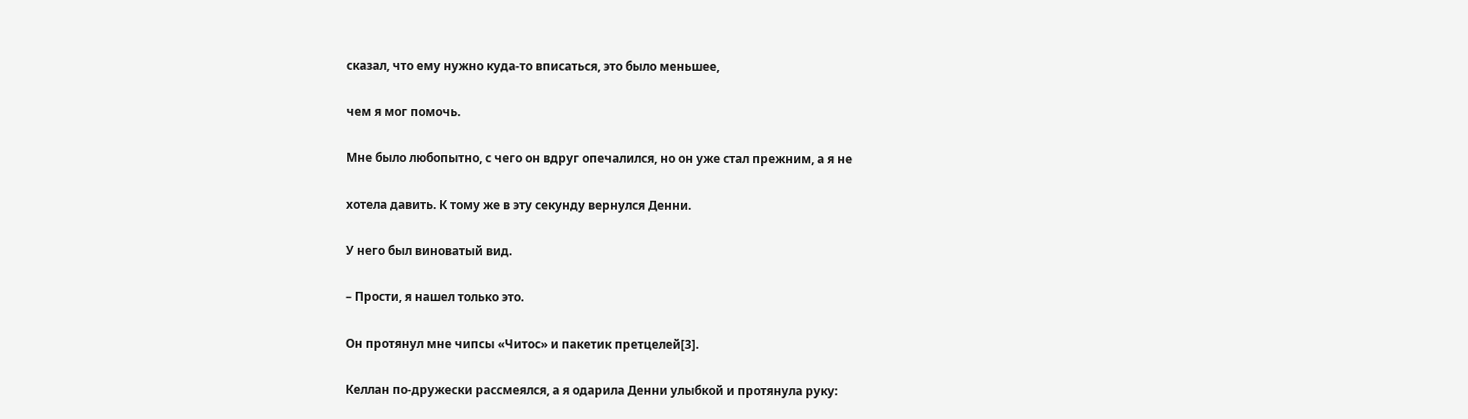сказал, что ему нужно куда-то вписаться, это было меньшее,

чем я мог помочь.

Мне было любопытно, с чего он вдруг опечалился, но он уже стал прежним, а я не

хотела давить. К тому же в эту секунду вернулся Денни.

У него был виноватый вид.

– Прости, я нашел только это.

Он протянул мне чипсы «Читос» и пакетик претцелей[3].

Келлан по-дружески рассмеялся, а я одарила Денни улыбкой и протянула руку: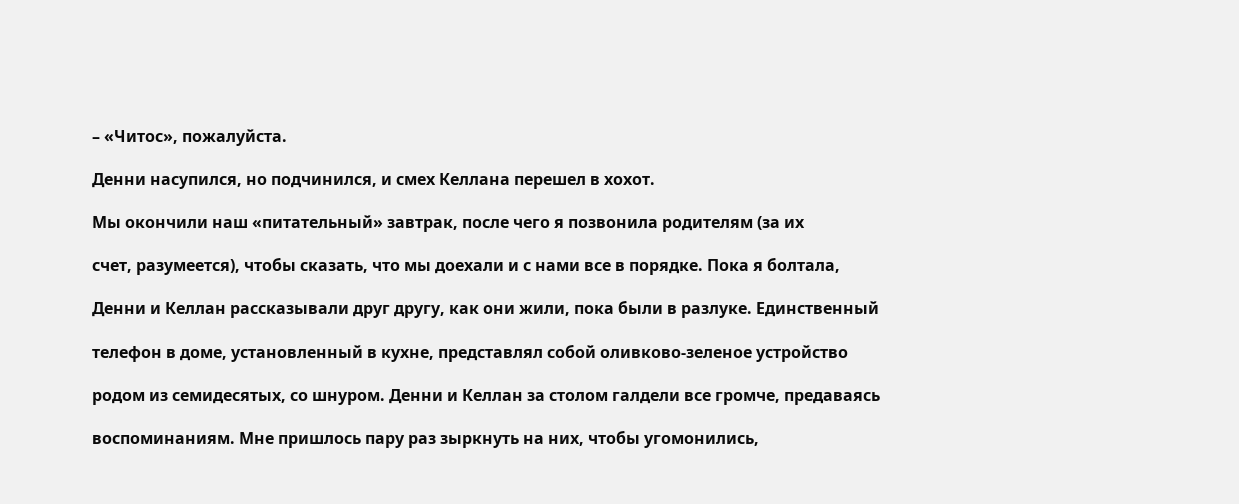– «Читос», пожалуйста.

Денни насупился, но подчинился, и смех Келлана перешел в хохот.

Мы окончили наш «питательный» завтрак, после чего я позвонила родителям (за их

счет, разумеется), чтобы сказать, что мы доехали и с нами все в порядке. Пока я болтала,

Денни и Келлан рассказывали друг другу, как они жили, пока были в разлуке. Единственный

телефон в доме, установленный в кухне, представлял собой оливково-зеленое устройство

родом из семидесятых, со шнуром. Денни и Келлан за столом галдели все громче, предаваясь

воспоминаниям. Мне пришлось пару раз зыркнуть на них, чтобы угомонились,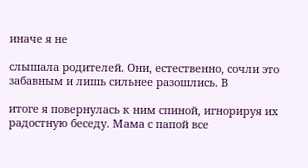иначе я не

слышала родителей. Они, естественно, сочли это забавным и лишь сильнее разошлись. В

итоге я повернулась к ним спиной, игнорируя их радостную беседу. Мама с папой все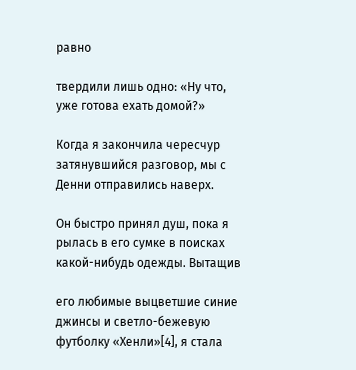равно

твердили лишь одно: «Ну что, уже готова ехать домой?»

Когда я закончила чересчур затянувшийся разговор, мы с Денни отправились наверх.

Он быстро принял душ, пока я рылась в его сумке в поисках какой-нибудь одежды. Вытащив

его любимые выцветшие синие джинсы и светло-бежевую футболку «Хенли»[4], я стала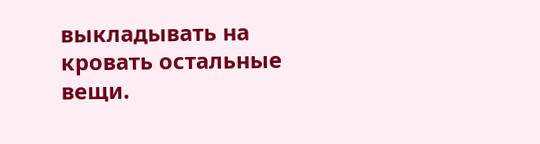выкладывать на кровать остальные вещи.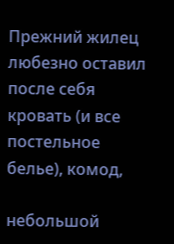Прежний жилец любезно оставил после себя кровать (и все постельное белье), комод,

небольшой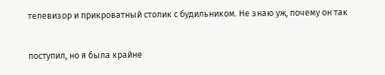телевизор и прикроватный столик с будильником. Не знаю уж, почему он так

поступил, но я была крайне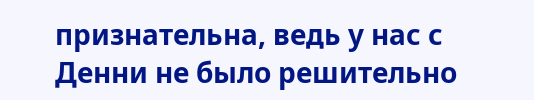признательна, ведь у нас с Денни не было решительно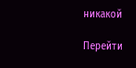никакой

Перейти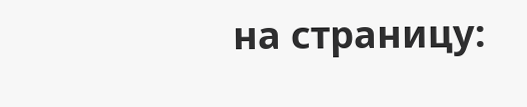на страницу: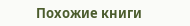Похожие книги